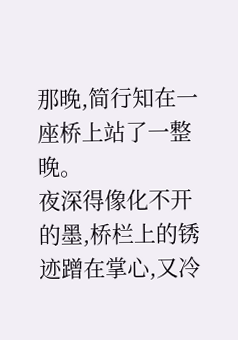那晚,简行知在一座桥上站了一整晚。
夜深得像化不开的墨,桥栏上的锈迹蹭在掌心,又冷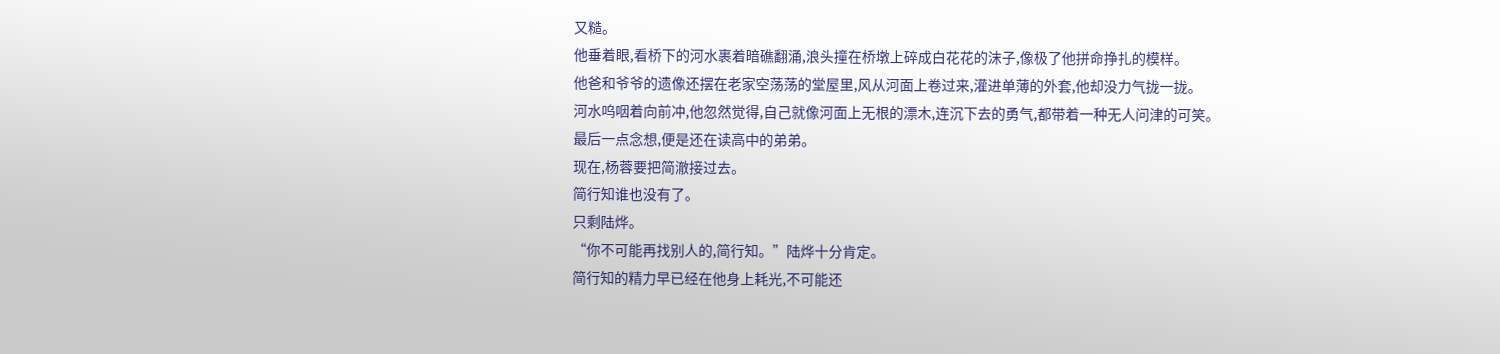又糙。
他垂着眼,看桥下的河水裹着暗礁翻涌,浪头撞在桥墩上碎成白花花的沫子,像极了他拼命挣扎的模样。
他爸和爷爷的遗像还摆在老家空荡荡的堂屋里,风从河面上卷过来,灌进单薄的外套,他却没力气拢一拢。
河水呜咽着向前冲,他忽然觉得,自己就像河面上无根的漂木,连沉下去的勇气,都带着一种无人问津的可笑。
最后一点念想,便是还在读高中的弟弟。
现在,杨蓉要把简澈接过去。
简行知谁也没有了。
只剩陆烨。
“你不可能再找别人的,简行知。”陆烨十分肯定。
简行知的精力早已经在他身上耗光,不可能还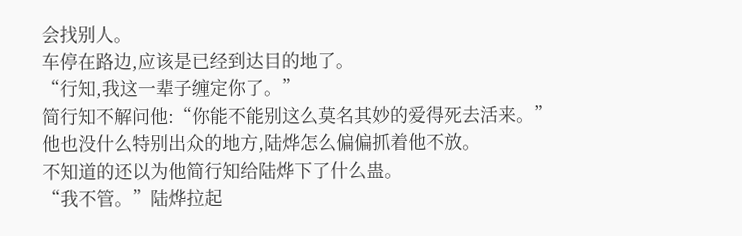会找别人。
车停在路边,应该是已经到达目的地了。
“行知,我这一辈子缠定你了。”
简行知不解问他:“你能不能别这么莫名其妙的爱得死去活来。”
他也没什么特别出众的地方,陆烨怎么偏偏抓着他不放。
不知道的还以为他简行知给陆烨下了什么蛊。
“我不管。”陆烨拉起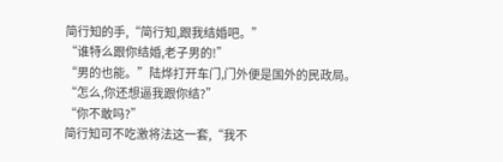简行知的手,“简行知,跟我结婚吧。”
“谁特么跟你结婚,老子男的!”
“男的也能。”陆烨打开车门,门外便是国外的民政局。
“怎么,你还想逼我跟你结?”
“你不敢吗?”
简行知可不吃激将法这一套,“我不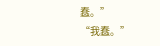蠢。”
“我蠢。”